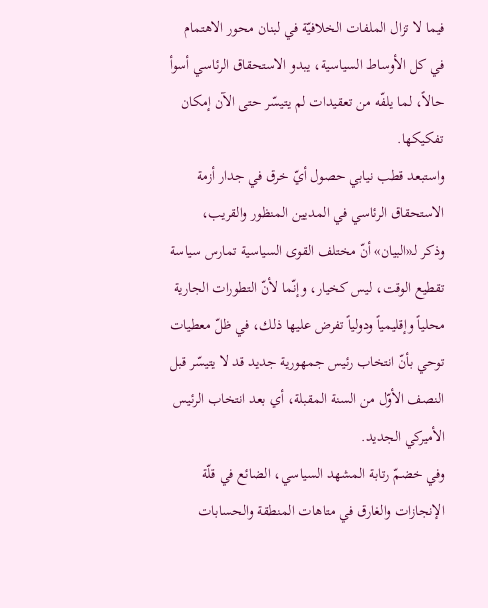فيما لا تزال الملفات الخلافيّة في لبنان محور الاهتمام في كل الأوساط السياسية، يبدو الاستحقاق الرئاسي أسوأ حالاً، لما يلفّه من تعقيدات لم يتيسّر حتى الآن إمكان تفكيكها.
واستبعد قطب نيابي حصول أيّ خرق في جدار أزمة الاستحقاق الرئاسي في المديين المنظور والقريب،
وذكر لـ«البيان» أنّ مختلف القوى السياسية تمارس سياسة تقطيع الوقت، ليس كخيار، وإنّما لأنّ التطورات الجارية محلياً وإقليمياً ودولياً تفرض عليها ذلك، في ظلّ معطيات توحي بأنّ انتخاب رئيس جمهورية جديد قد لا يتيسّر قبل النصف الأوّل من السنة المقبلة، أي بعد انتخاب الرئيس الأميركي الجديد.
وفي خضمّ رتابة المشهد السياسي، الضائع في قلّة الإنجازات والغارق في متاهات المنطقة والحسابات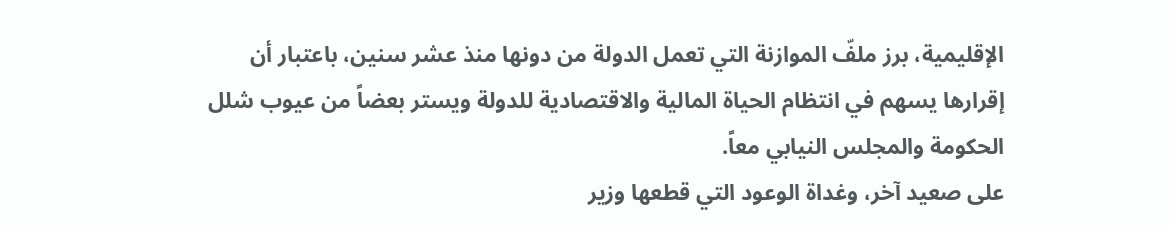الإقليمية، برز ملفّ الموازنة التي تعمل الدولة من دونها منذ عشر سنين، باعتبار أن إقرارها يسهم في انتظام الحياة المالية والاقتصادية للدولة ويستر بعضاً من عيوب شلل الحكومة والمجلس النيابي معاً.
على صعيد آخر، وغداة الوعود التي قطعها وزير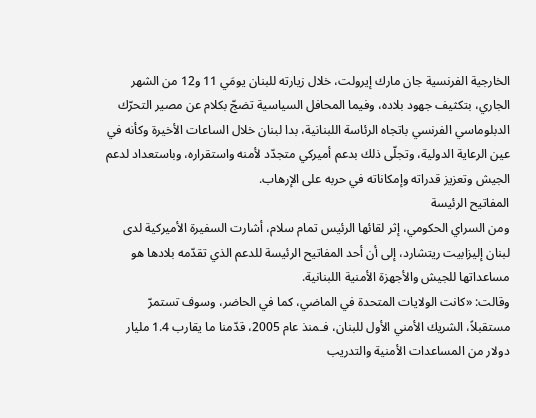الخارجية الفرنسية جان مارك إيرولت، خلال زيارته للبنان يومَي 11 و12 من الشهر الجاري، بتكثيف جهود بلاده، وفيما المحافل السياسية تضجّ بكلام عن مصير التحرّك الدبلوماسي الفرنسي باتجاه الرئاسة اللبنانية، بدا لبنان خلال الساعات الأخيرة وكأنه في عين الرعاية الدولية، وتجلّى ذلك بدعم أميركي متجدّد لأمنه واستقراره، وباستعداد لدعم الجيش وتعزيز قدراته وإمكاناته في حربه على الإرهاب.
المفاتيح الرئيسة
ومن السراي الحكومي، إثر لقائها الرئيس تمام سلام، أشارت السفيرة الأميركية لدى لبنان إليزابيت ريتشارد، إلى أن أحد المفاتيح الرئيسة للدعم الذي تقدّمه بلادها هو مساعداتها للجيش والأجهزة الأمنية اللبنانية.
وقالت: «كانت الولايات المتحدة في الماضي، كما في الحاضر، وسوف تستمرّ مستقبلاً، الشريك الأمني الأول للبنان، فـمنذ عام 2005، قدّمنا ما يقارب 1.4 مليار دولار من المساعدات الأمنية والتدريب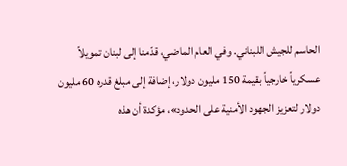الحاسم للجيش اللبناني. وفي العام الماضي، قدّمنا إلى لبنان تمويلاً عسكرياً خارجياً بقيمة 150 مليون دولار، إضافة إلى مبلغ قدره 60 مليون دولار لتعزيز الجهود الأمنية على الحدود»، مؤكدة أن هذه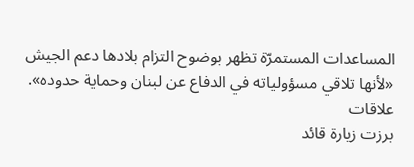المساعدات المستمرّة تظهر بوضوح التزام بلادها دعم الجيش «لأنها تلاقي مسؤولياته في الدفاع عن لبنان وحماية حدوده».
علاقات
برزت زيارة قائد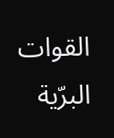القوات البرّية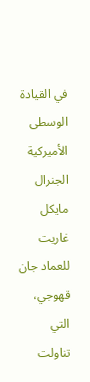في القيادة الوسطى الأميركية الجنرال مايكل غاريت للعماد جان قهوجي، التي تناولت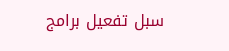سبل تفعيل برامج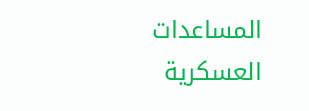المساعدات العسكرية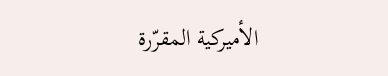الأميركية المقرّرة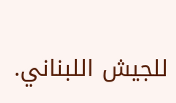للجيش اللبناني.